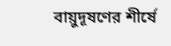বায়ুদূষণের শীর্ষে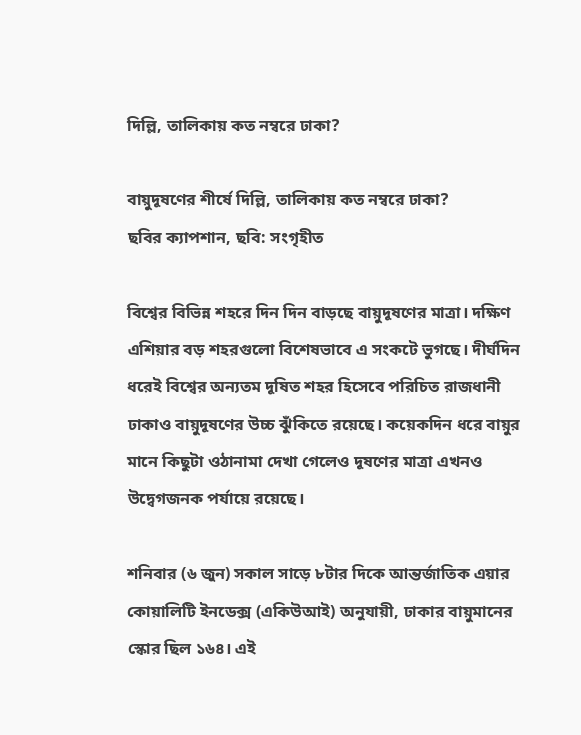দিল্লি, তালিকায় কত নম্বরে ঢাকা?

বায়ুদূষণের শীর্ষে দিল্লি, তালিকায় কত নম্বরে ঢাকা?
ছবির ক্যাপশান, ছবি: সংগৃহীত

বিশ্বের বিভিন্ন শহরে দিন দিন বাড়ছে বায়ুদূষণের মাত্রা। দক্ষিণ এশিয়ার বড় শহরগুলো বিশেষভাবে এ সংকটে ভুগছে। দীর্ঘদিন ধরেই বিশ্বের অন্যতম দূষিত শহর হিসেবে পরিচিত রাজধানী ঢাকাও বায়ুদূষণের উচ্চ ঝুঁকিতে রয়েছে। কয়েকদিন ধরে বায়ুর মানে কিছুটা ওঠানামা দেখা গেলেও দূষণের মাত্রা এখনও উদ্বেগজনক পর্যায়ে রয়েছে।

শনিবার (৬ জুন) সকাল সাড়ে ৮টার দিকে আন্তর্জাতিক এয়ার কোয়ালিটি ইনডেক্স (একিউআই) অনুযায়ী, ঢাকার বায়ুমানের স্কোর ছিল ১৬৪। এই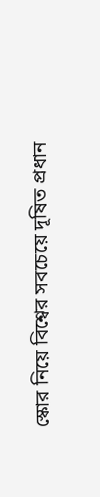স্কোর নিয়ে বিশ্বের সবচেয়ে দূষিত প্রধান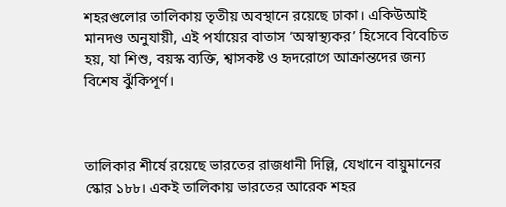শহরগুলোর তালিকায় তৃতীয় অবস্থানে রয়েছে ঢাকা। একিউআই মানদণ্ড অনুযায়ী, এই পর্যায়ের বাতাস ‘অস্বাস্থ্যকর’ হিসেবে বিবেচিত হয়, যা শিশু, বয়স্ক ব্যক্তি, শ্বাসকষ্ট ও হৃদরোগে আক্রান্তদের জন্য বিশেষ ঝুঁকিপূর্ণ।



তালিকার শীর্ষে রয়েছে ভারতের রাজধানী দিল্লি, যেখানে বায়ুমানের স্কোর ১৮৮। একই তালিকায় ভারতের আরেক শহর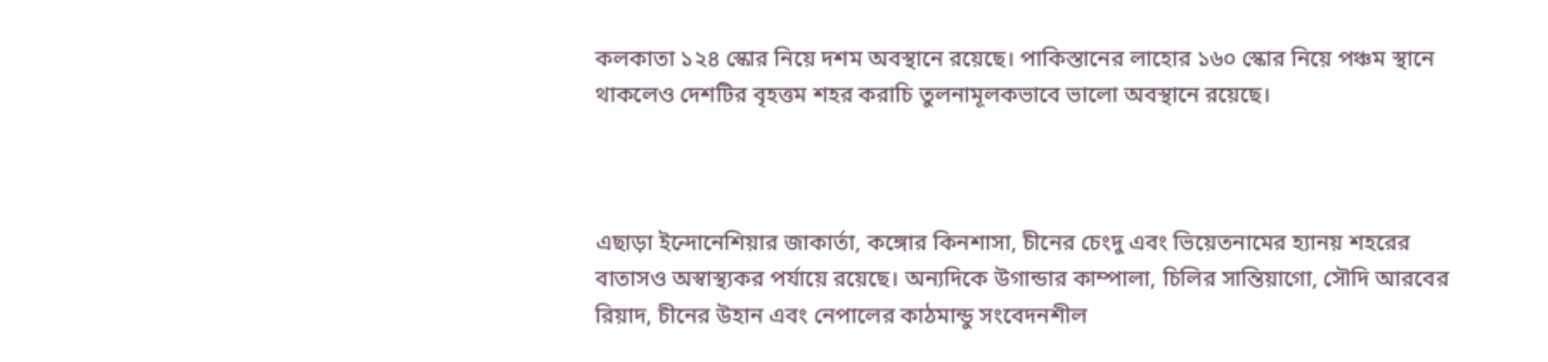কলকাতা ১২৪ স্কোর নিয়ে দশম অবস্থানে রয়েছে। পাকিস্তানের লাহোর ১৬০ স্কোর নিয়ে পঞ্চম স্থানে থাকলেও দেশটির বৃহত্তম শহর করাচি তুলনামূলকভাবে ভালো অবস্থানে রয়েছে।



এছাড়া ইন্দোনেশিয়ার জাকার্তা, কঙ্গোর কিনশাসা, চীনের চেংদু এবং ভিয়েতনামের হ্যানয় শহরের বাতাসও অস্বাস্থ্যকর পর্যায়ে রয়েছে। অন্যদিকে উগান্ডার কাম্পালা, চিলির সান্তিয়াগো, সৌদি আরবের রিয়াদ, চীনের উহান এবং নেপালের কাঠমান্ডু সংবেদনশীল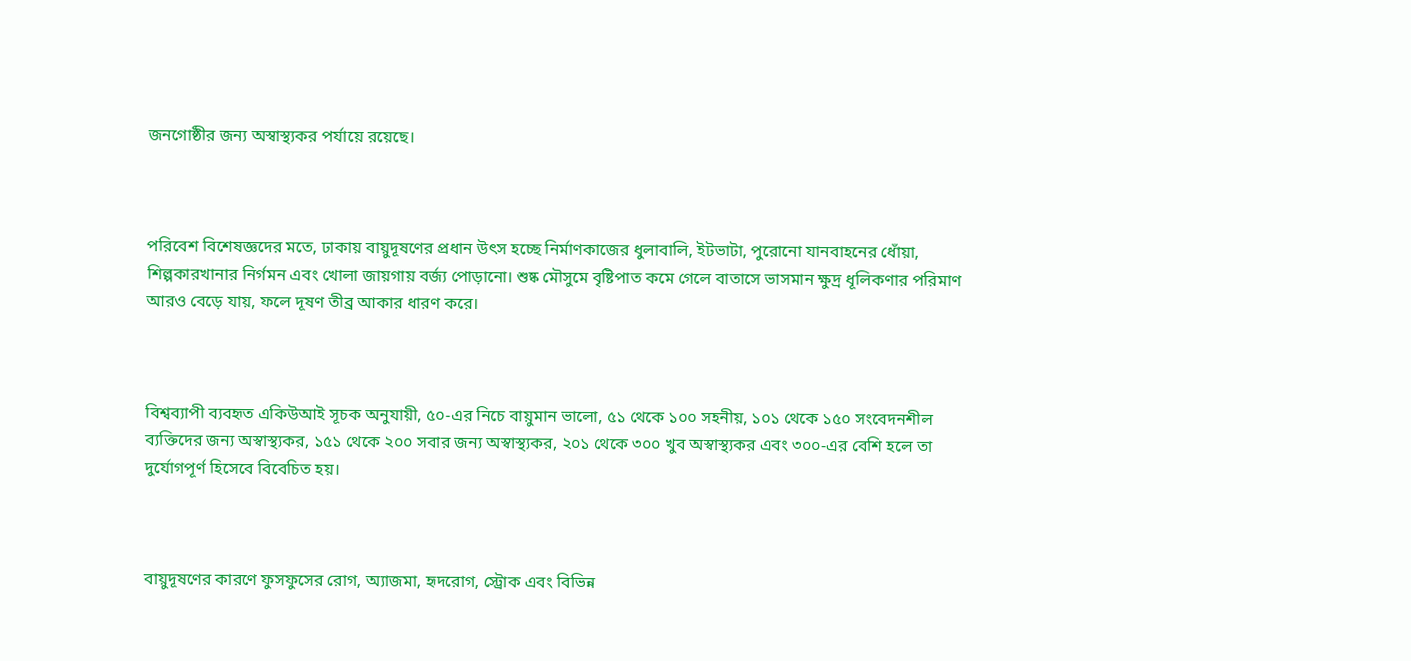জনগোষ্ঠীর জন্য অস্বাস্থ্যকর পর্যায়ে রয়েছে।



পরিবেশ বিশেষজ্ঞদের মতে, ঢাকায় বায়ুদূষণের প্রধান উৎস হচ্ছে নির্মাণকাজের ধুলাবালি, ইটভাটা, পুরোনো যানবাহনের ধোঁয়া, শিল্পকারখানার নির্গমন এবং খোলা জায়গায় বর্জ্য পোড়ানো। শুষ্ক মৌসুমে বৃষ্টিপাত কমে গেলে বাতাসে ভাসমান ক্ষুদ্র ধূলিকণার পরিমাণ আরও বেড়ে যায়, ফলে দূষণ তীব্র আকার ধারণ করে।



বিশ্বব্যাপী ব্যবহৃত একিউআই সূচক অনুযায়ী, ৫০-এর নিচে বায়ুমান ভালো, ৫১ থেকে ১০০ সহনীয়, ১০১ থেকে ১৫০ সংবেদনশীল ব্যক্তিদের জন্য অস্বাস্থ্যকর, ১৫১ থেকে ২০০ সবার জন্য অস্বাস্থ্যকর, ২০১ থেকে ৩০০ খুব অস্বাস্থ্যকর এবং ৩০০-এর বেশি হলে তা দুর্যোগপূর্ণ হিসেবে বিবেচিত হয়।



বায়ুদূষণের কারণে ফুসফুসের রোগ, অ্যাজমা, হৃদরোগ, স্ট্রোক এবং বিভিন্ন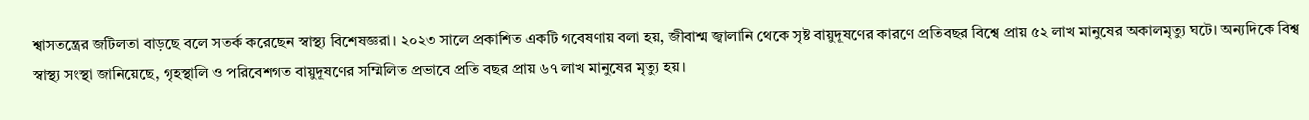শ্বাসতন্ত্রের জটিলতা বাড়ছে বলে সতর্ক করেছেন স্বাস্থ্য বিশেষজ্ঞরা। ২০২৩ সালে প্রকাশিত একটি গবেষণায় বলা হয়, জীবাশ্ম জ্বালানি থেকে সৃষ্ট বায়ুদূষণের কারণে প্রতিবছর বিশ্বে প্রায় ৫২ লাখ মানুষের অকালমৃত্যু ঘটে। অন্যদিকে বিশ্ব স্বাস্থ্য সংস্থা জানিয়েছে, গৃহস্থালি ও পরিবেশগত বায়ুদূষণের সম্মিলিত প্রভাবে প্রতি বছর প্রায় ৬৭ লাখ মানুষের মৃত্যু হয়।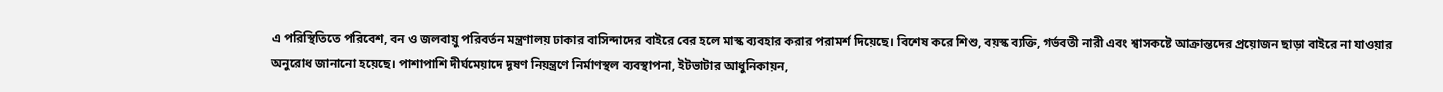এ পরিস্থিতিতে পরিবেশ, বন ও জলবায়ু পরিবর্তন মন্ত্রণালয় ঢাকার বাসিন্দাদের বাইরে বের হলে মাস্ক ব্যবহার করার পরামর্শ দিয়েছে। বিশেষ করে শিশু, বয়স্ক ব্যক্তি, গর্ভবতী নারী এবং শ্বাসকষ্টে আক্রান্তদের প্রয়োজন ছাড়া বাইরে না যাওয়ার অনুরোধ জানানো হয়েছে। পাশাপাশি দীর্ঘমেয়াদে দূষণ নিয়ন্ত্রণে নির্মাণস্থল ব্যবস্থাপনা, ইটভাটার আধুনিকায়ন,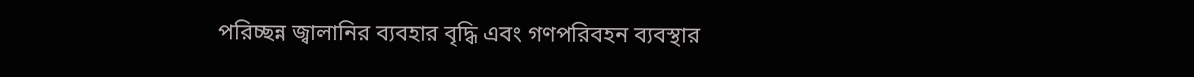পরিচ্ছন্ন জ্বালানির ব্যবহার বৃদ্ধি এবং গণপরিবহন ব্যবস্থার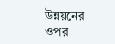উন্নয়নের ওপর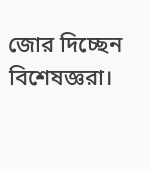জোর দিচ্ছেন বিশেষজ্ঞরা।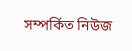সম্পর্কিত নিউজ